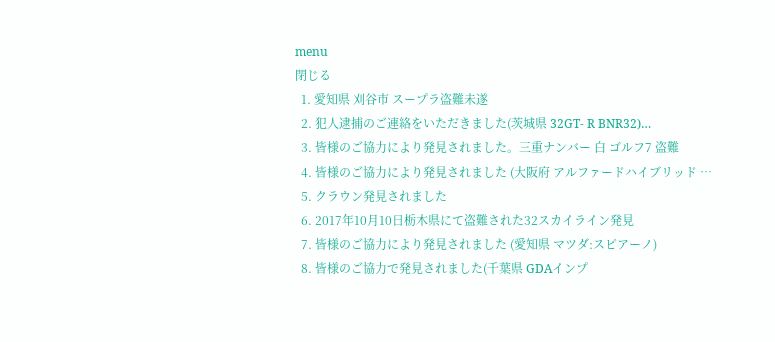menu
閉じる
  1. 愛知県 刈谷市 スープラ盗難未遂
  2. 犯人逮捕のご連絡をいただきました(茨城県 32GT- R BNR32)…
  3. 皆様のご協力により発見されました。三重ナンバー 白 ゴルフ7 盗難
  4. 皆様のご協力により発見されました (大阪府 アルファードハイブリッド …
  5. クラウン発見されました
  6. 2017年10月10日栃木県にて盗難された32スカイライン発見
  7. 皆様のご協力により発見されました (愛知県 マツダ:スピアーノ)
  8. 皆様のご協力で発見されました(千葉県 GDAインプ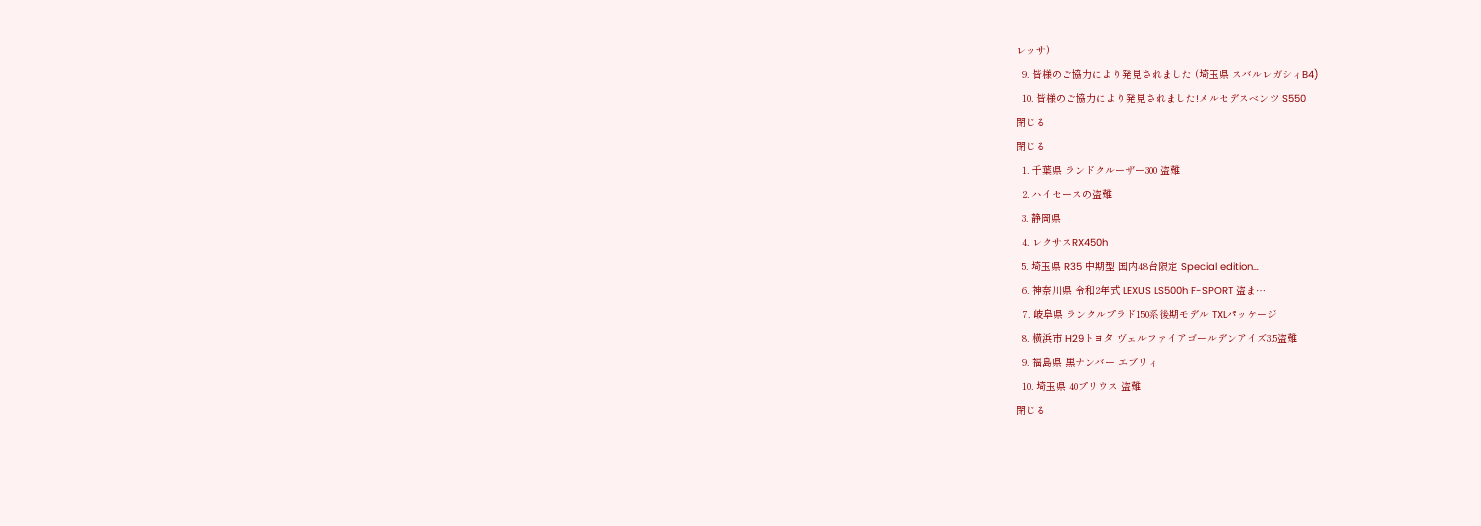レッサ)
  9. 皆様のご協力により発見されました (埼玉県 スバルレガシィB4)
  10. 皆様のご協力により発見されました!メルセデスベンツ S550
閉じる
閉じる
  1. 千葉県 ランドクルーザー300 盗難
  2. ハイセースの盗難
  3. 静岡県
  4. レクサスRX450h
  5. 埼玉県 R35 中期型 国内48台限定 Special edition…
  6. 神奈川県 令和2年式 LEXUS LS500h F-SPORT 盗ま…
  7. 岐阜県 ランクルプラド150系後期モデル TXLパッケージ
  8. 横浜市 H29トヨタ ヴェルファイアゴールデンアイズ3.5盗難
  9. 福島県 黒ナンバー エブリィ
  10. 埼玉県 40プリウス 盗難
閉じる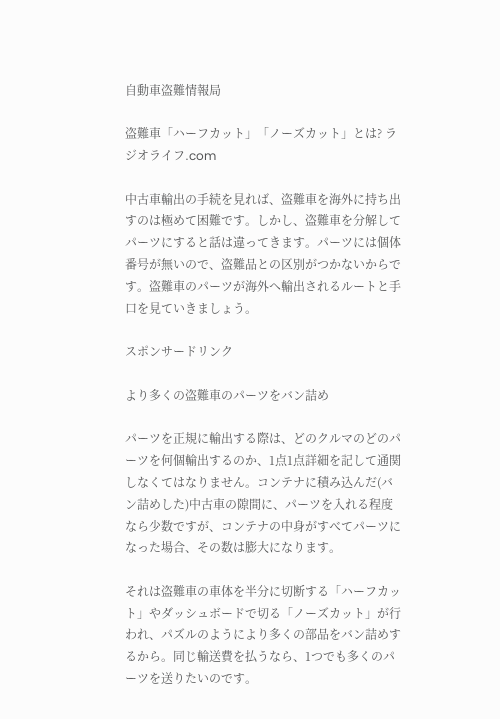自動車盗難情報局

盗難車「ハーフカット」「ノーズカット」とは? ラジオライフ.com

中古車輸出の手続を見れば、盗難車を海外に持ち出すのは極めて困難です。しかし、盗難車を分解してパーツにすると話は違ってきます。パーツには個体番号が無いので、盗難品との区別がつかないからです。盗難車のパーツが海外へ輸出されるルートと手口を見ていきましょう。

スポンサードリンク

より多くの盗難車のパーツをバン詰め

パーツを正規に輸出する際は、どのクルマのどのパーツを何個輸出するのか、1点1点詳細を記して通関しなくてはなりません。コンテナに積み込んだ(バン詰めした)中古車の隙間に、パーツを入れる程度なら少数ですが、コンテナの中身がすべてパーツになった場合、その数は膨大になります。

それは盗難車の車体を半分に切断する「ハーフカット」やダッシュボードで切る「ノーズカット」が行われ、パズルのようにより多くの部品をバン詰めするから。同じ輸送費を払うなら、1つでも多くのパーツを送りたいのです。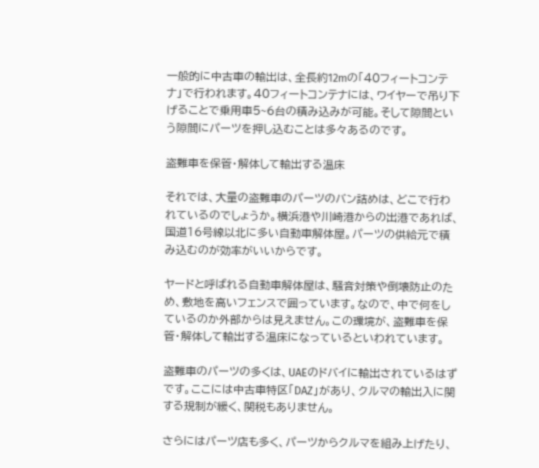一般的に中古車の輸出は、全長約12mの「40フィートコンテナ」で行われます。40フィートコンテナには、ワイヤーで吊り下げることで乗用車5~6台の積み込みが可能。そして隙間という隙間にパーツを押し込むことは多々あるのです。

盗難車を保管・解体して輸出する温床

それでは、大量の盗難車のパーツのバン詰めは、どこで行われているのでしょうか。横浜港や川崎港からの出港であれば、国道16号線以北に多い自動車解体屋。パーツの供給元で積み込むのが効率がいいからです。

ヤードと呼ばれる自動車解体屋は、騒音対策や倒壊防止のため、敷地を高いフェンスで囲っています。なので、中で何をしているのか外部からは見えません。この環境が、盗難車を保管・解体して輸出する温床になっているといわれています。

盗難車のパーツの多くは、UAEのドバイに輸出されているはずです。ここには中古車特区「DAZ」があり、クルマの輸出入に関する規制が緩く、関税もありません。

さらにはパーツ店も多く、パーツからクルマを組み上げたり、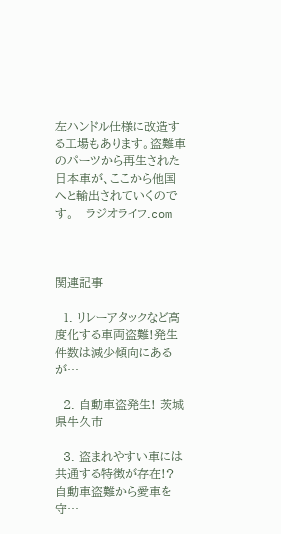左ハンドル仕様に改造する工場もあります。盗難車のパーツから再生された日本車が、ここから他国へと輸出されていくのです。   ラジオライフ.com



関連記事

  1. リレーアタックなど高度化する車両盗難!発生件数は減少傾向にあるが…

  2. 自動車盗発生! 茨城県牛久市

  3. 盗まれやすい車には共通する特徴が存在!? 自動車盗難から愛車を守…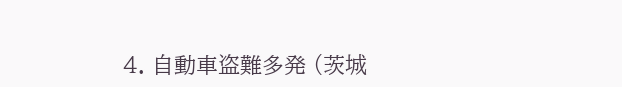4. 自動車盗難多発 (茨城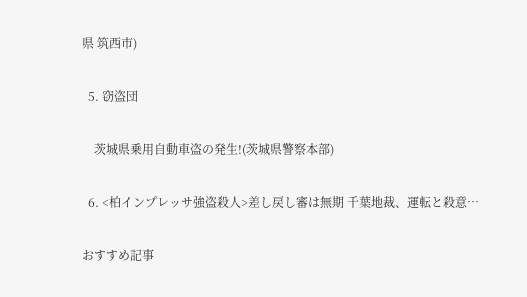県 筑西市)

  5. 窃盗団

    茨城県乗用自動車盗の発生!(茨城県警察本部)

  6. <柏インプレッサ強盗殺人>差し戻し審は無期 千葉地裁、運転と殺意…

おすすめ記事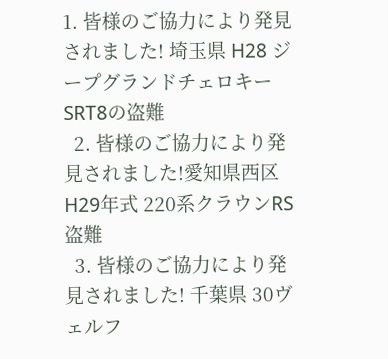1. 皆様のご協力により発見されました! 埼玉県 H28 ジープグランドチェロキーSRT8の盗難
  2. 皆様のご協力により発見されました!愛知県西区 H29年式 220系クラウンRS 盗難
  3. 皆様のご協力により発見されました! 千葉県 30ヴェルフ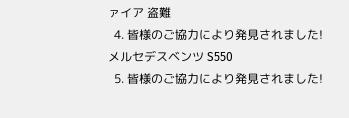ァイア 盗難
  4. 皆様のご協力により発見されました!メルセデスベンツ S550
  5. 皆様のご協力により発見されました!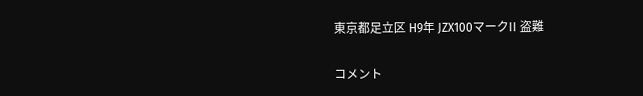東京都足立区 H9年 JZX100マークII 盗難

コメント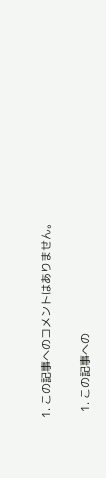1. この記事へのコメントはありません。

  1. この記事への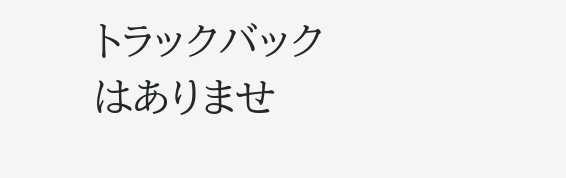トラックバックはありませ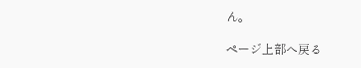ん。

ページ上部へ戻る